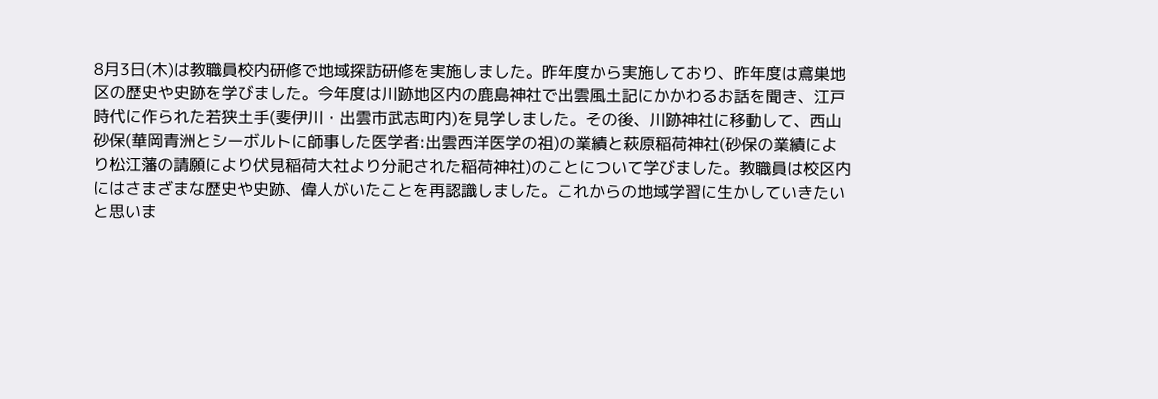8月3日(木)は教職員校内研修で地域探訪研修を実施しました。昨年度から実施しており、昨年度は鳶巣地区の歴史や史跡を学びました。今年度は川跡地区内の鹿島神社で出雲風土記にかかわるお話を聞き、江戸時代に作られた若狭土手(斐伊川・出雲市武志町内)を見学しました。その後、川跡神社に移動して、西山砂保(華岡青洲とシーボルトに師事した医学者:出雲西洋医学の祖)の業績と萩原稲荷神社(砂保の業績により松江藩の請願により伏見稲荷大社より分祀された稲荷神社)のことについて学びました。教職員は校区内にはさまざまな歴史や史跡、偉人がいたことを再認識しました。これからの地域学習に生かしていきたいと思いま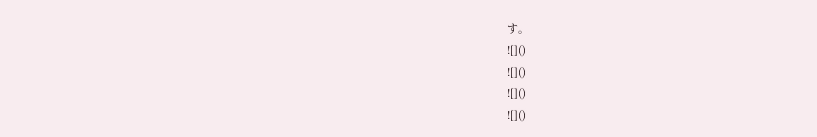す。
![]()
![]()
![]()
![]()